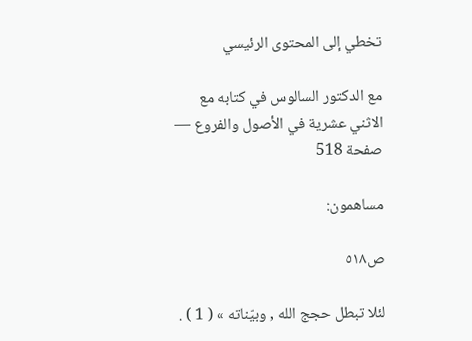تخطي إلى المحتوى الرئيسي

مع الدكتور السالوس في كتابه مع الاثني عشرية في الأصول والفروع — صفحة 518

مساهمون:

ص٥١٨

لئلا تبطل حجج الله , وبيّناته » ( 1 ) .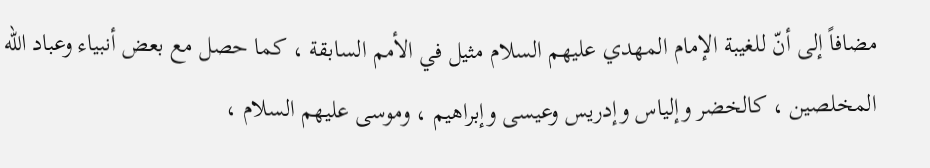مضافاً إلى أنّ للغيبة الإمام المهدي عليهم السلام مثيل في الأمم السابقة ، كما حصل مع بعض أنبياء وعباد الله المخلصين ، كالخضر وإلياس وإدريس وعيسى وإبراهيم ، وموسى عليهم السلام ،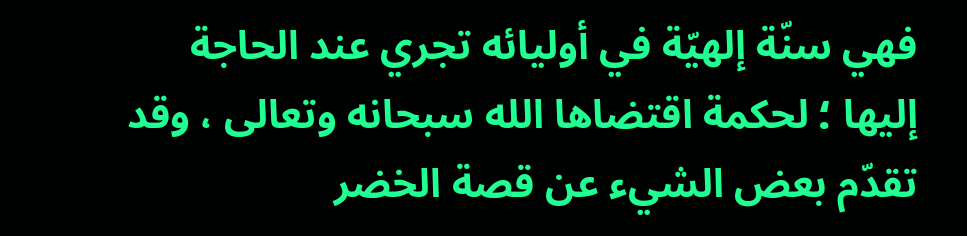فهي سنّة إلهيّة في أوليائه تجري عند الحاجة إليها ؛ لحكمة اقتضاها الله سبحانه وتعالى ، وقد تقدّم بعض الشيء عن قصة الخضر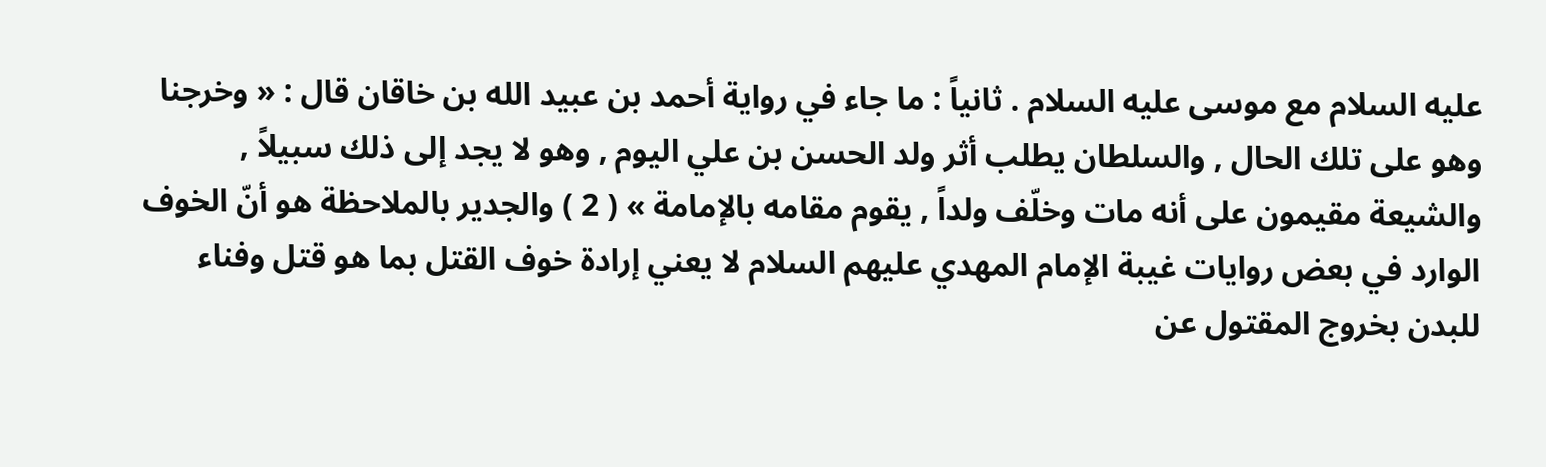عليه السلام مع موسى عليه السلام . ثانياً : ما جاء في رواية أحمد بن عبيد الله بن خاقان قال : « وخرجنا وهو على تلك الحال , والسلطان يطلب أثر ولد الحسن بن علي اليوم , وهو لا يجد إلى ذلك سبيلاً , والشيعة مقيمون على أنه مات وخلّف ولداً , يقوم مقامه بالإمامة » ( 2 ) والجدير بالملاحظة هو أنّ الخوف الوارد في بعض روايات غيبة الإمام المهدي عليهم السلام لا يعني إرادة خوف القتل بما هو قتل وفناء للبدن بخروج المقتول عن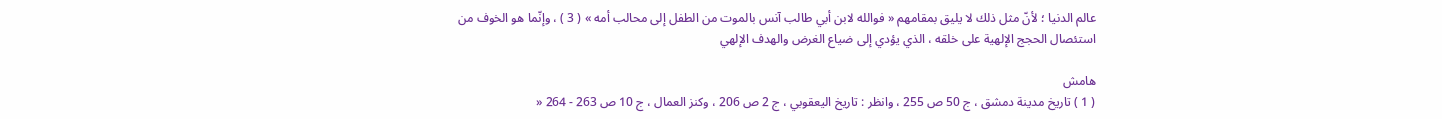عالم الدنيا ؛ لأنّ مثل ذلك لا يليق بمقامهم « فوالله لابن أبي طالب آنس بالموت من الطفل إلى محالب أمه » ( 3 ) ، وإنّما هو الخوف من استئصال الحجج الإلهية على خلقه ، الذي يؤدي إلى ضياع الغرض والهدف الإلهي

هامش
( 1 ) تاريخ مدينة دمشق ، ج 50 ص 255 ، وانظر : تاريخ اليعقوبي ، ج 2 ص 206 ، وكنز العمال ، ج 10 ص 263 - 264 «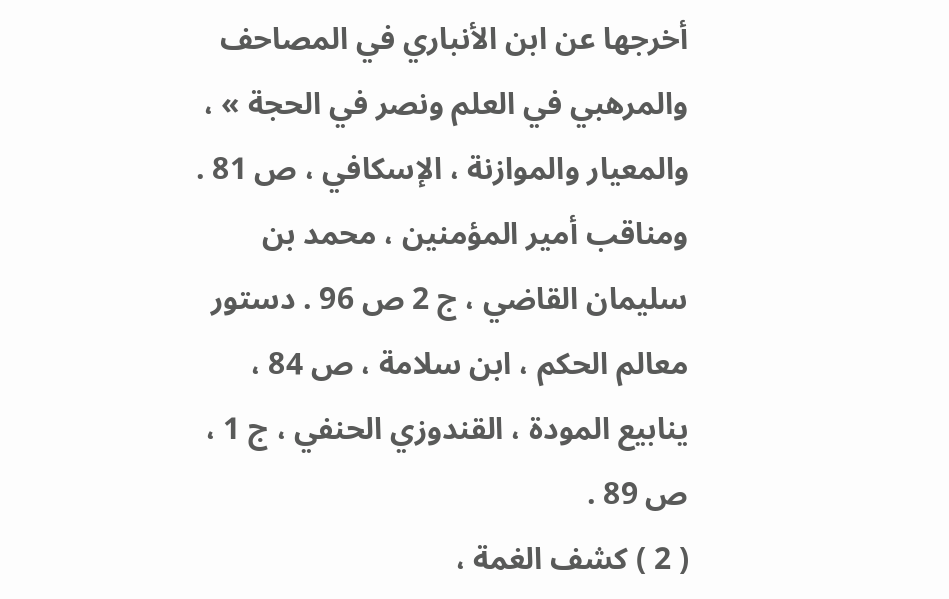أخرجها عن ابن الأنباري في المصاحف والمرهبي في العلم ونصر في الحجة » ، والمعيار والموازنة ، الإسكافي ، ص 81 . ومناقب أمير المؤمنين ، محمد بن سليمان القاضي ، ج 2 ص 96 . دستور معالم الحكم ، ابن سلامة ، ص 84 ، ينابيع المودة ، القندوزي الحنفي ، ج 1 ، ص 89 .
( 2 ) كشف الغمة ،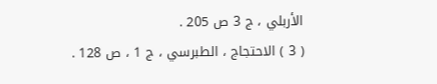الأربلي ، ج 3 ص 205 .
( 3 ) الاحتجاج ، الطبرسي ، ج 1 ، ص 128 .